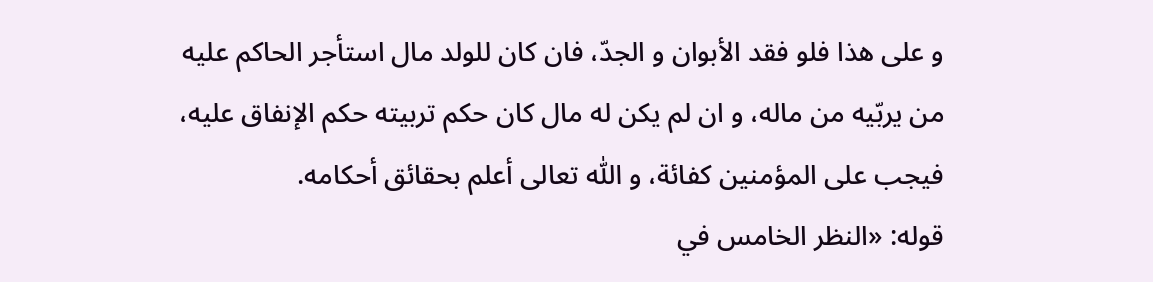و على هذا فلو فقد الأبوان و الجدّ، فان كان للولد مال استأجر الحاكم عليه من يربّيه من ماله، و ان لم يكن له مال كان حكم تربيته حكم الإنفاق عليه، فيجب على المؤمنين كفائة، و اللّٰه تعالى أعلم بحقائق أحكامه.
قوله: «النظر الخامس في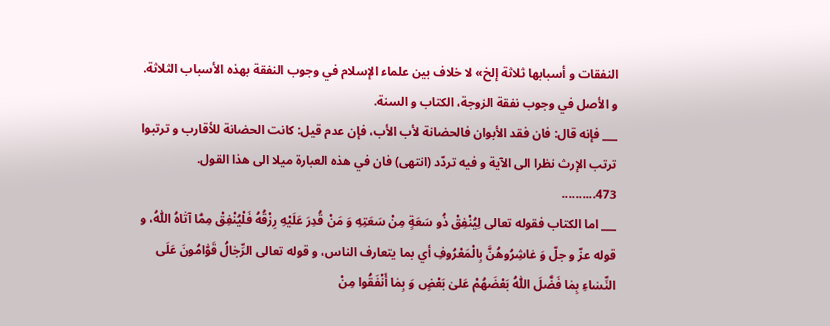النفقات و أسبابها ثلاثة إلخ» لا خلاف بين علماء الإسلام في وجوب النفقة بهذه الأسباب الثلاثة.
و الأصل في وجوب نفقة الزوجة، الكتاب و السنة.
___ فإنه قال: فان فقد الأبوان فالحضانة لأب الأب، فإن عدم قيل: كانت الحضانة للأقارب و ترتبوا ترتب الإرث نظرا الى الآية و فيه تردّد (انتهى) فان في هذه العبارة ميلا الى هذا القول.
473..........
___ اما الكتاب فقوله تعالى لِيُنْفِقْ ذُو سَعَةٍ مِنْ سَعَتِهِ وَ مَنْ قُدِرَ عَلَيْهِ رِزْقُهُ فَلْيُنْفِقْ مِمّٰا آتٰاهُ اللّٰهُ، و قوله عزّ و جلّ وَ عٰاشِرُوهُنَّ بِالْمَعْرُوفِ أي بما يتعارف الناس، و قوله تعالى الرِّجٰالُ قَوّٰامُونَ عَلَى النِّسٰاءِ بِمٰا فَضَّلَ اللّٰهُ بَعْضَهُمْ عَلىٰ بَعْضٍ وَ بِمٰا أَنْفَقُوا مِنْ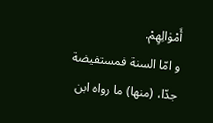أَمْوٰالِهِمْ.
و امّا السنة فمستفيضة جدّا، (منها) ما رواه ابن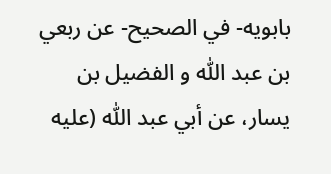بابويه- في الصحيح- عن ربعي بن عبد اللّٰه و الفضيل بن يسار، عن أبي عبد اللّٰه (عليه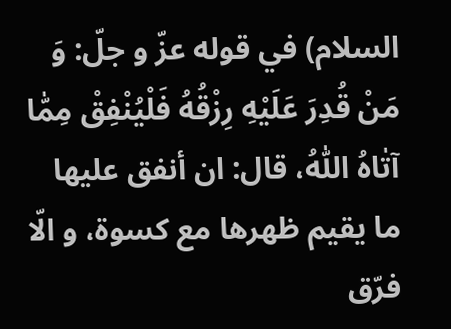السلام) في قوله عزّ و جلّ: وَ مَنْ قُدِرَ عَلَيْهِ رِزْقُهُ فَلْيُنْفِقْ مِمّٰا آتٰاهُ اللّٰهُ، قال: ان أنفق عليها ما يقيم ظهرها مع كسوة، و الّا فرّق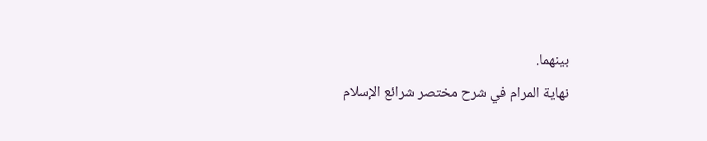بينهما.
نهاية المرام في شرح مختصر شرائع الإسلام